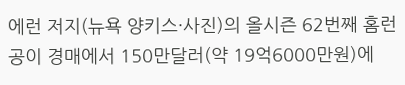에런 저지(뉴욕 양키스·사진)의 올시즌 62번째 홈런공이 경매에서 150만달러(약 19억6000만원)에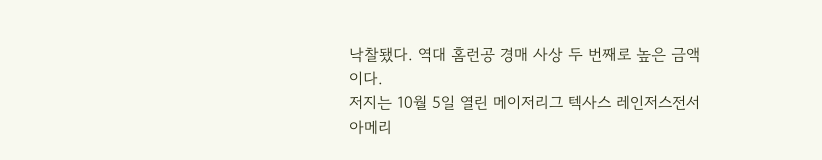낙찰됐다. 역대 홈런공 경매 사상 두 번째로 높은 금액이다.
저지는 10월 5일 열린 메이저리그 텍사스 레인저스전서 아메리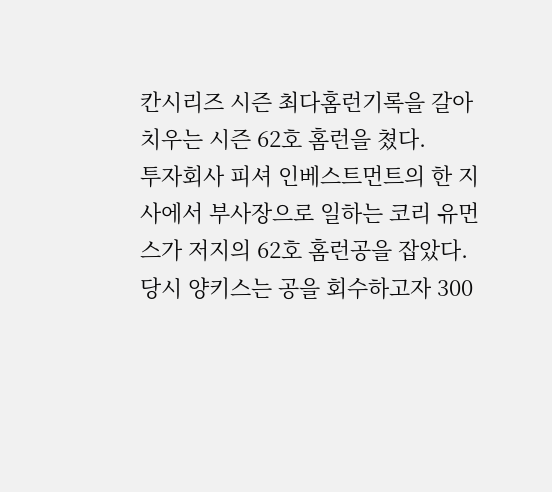칸시리즈 시즌 최다홈런기록을 갈아치우는 시즌 62호 홈런을 쳤다.
투자회사 피셔 인베스트먼트의 한 지사에서 부사장으로 일하는 코리 유먼스가 저지의 62호 홈런공을 잡았다.
당시 양키스는 공을 회수하고자 300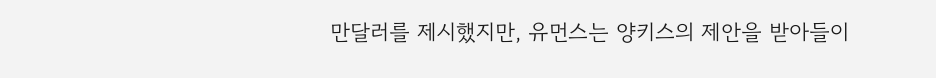만달러를 제시했지만, 유먼스는 양키스의 제안을 받아들이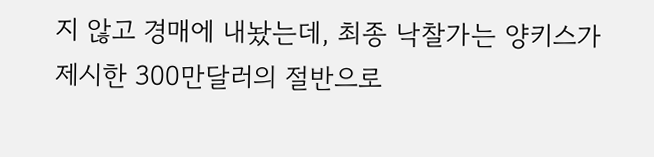지 않고 경매에 내놨는데, 최종 낙찰가는 양키스가 제시한 300만달러의 절반으로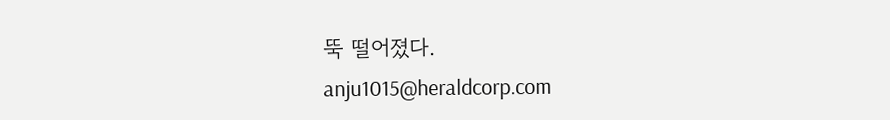뚝 떨어졌다.
anju1015@heraldcorp.com